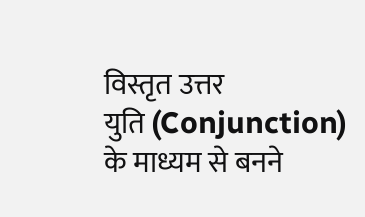विस्तृत उत्तर
युति (Conjunction) के माध्यम से बनने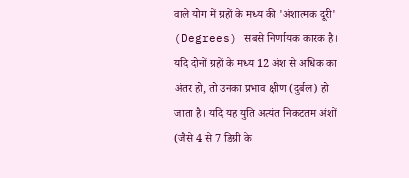वाले योग में ग्रहों के मध्य की 'अंशात्मक दूरी' (Degrees) सबसे निर्णायक कारक है। यदि दोनों ग्रहों के मध्य 12 अंश से अधिक का अंतर हो, तो उनका प्रभाव क्षीण (दुर्बल) हो जाता है। यदि यह युति अत्यंत निकटतम अंशों (जैसे 4 से 7 डिग्री के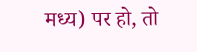मध्य) पर हो, तो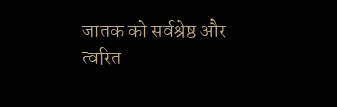जातक को सर्वश्रेष्ठ और त्वरित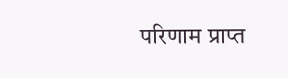परिणाम प्राप्त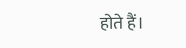होते हैं।